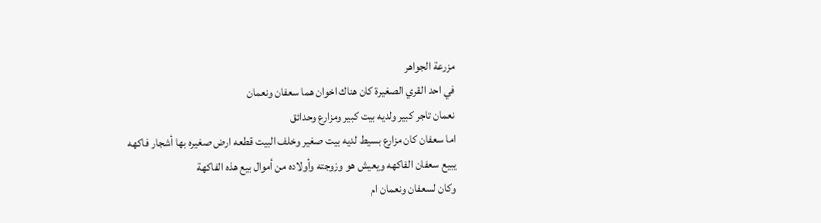مزرعة الجواهر
في احد القري الصغيرة كان هناك اخوان هما سعفان ونعمان
نعمان تاجر كبير ولديه بيت كبير ومزارع وحدائق
اما سعفان كان مزارع بسيط لديه بيت صغير وخلف البيت قطعه ارض صغيره بها أشجار فاكهه
يبيع سعفان الفاكهه ويعيش هو وزوجته وأولاده من أموال بيع هذه الفاكهة
وكان لسعفان ونعمان ام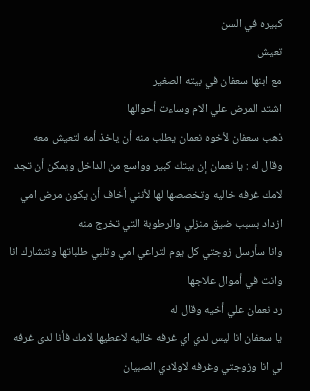كبيره في السن
تعيش
مع ابنها سعفان في بيته الصغير
اشتد المرض علي الام وساءت أحوالها
ذهب سعفان لأخوه نعمان يطلب منه أن ياخذ أمه لتعيش معه
وقال له : يا نعمان إن بيتك كبير وواسع من الداخل ويمكن أن تجد لامك غرفه خاليه وتخصصها لها لأنني أخاف أن يكون مرض امي ازداد بسبب ضيق منزلي والرطوبة التي تخرج منه
وانا سأرسل زوجتي كل يوم لتراعي امي وتلبي طلباتها ونتشارك انا وانت في أموال علاجها
رد نعمان علي أخيه وقال له
يا سعفان انا ليس لدي اي غرفه خاليه لاعطيها لامك فأنا لدى غرفه لي انا وزوجتي وغرفه لاولادي الصبيان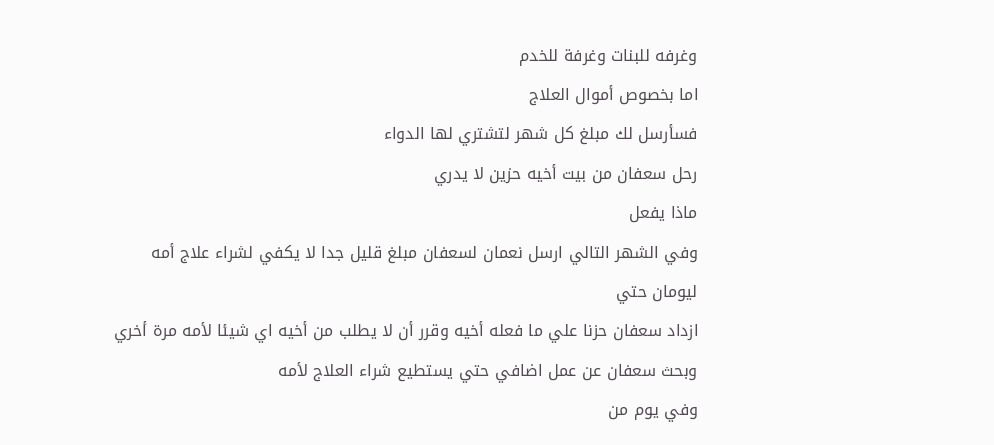وغرفه للبنات وغرفة للخدم
اما بخصوص أموال العلاج
فسأرسل لك مبلغ كل شهر لتشتري لها الدواء
رحل سعفان من بيت أخيه حزين لا يدري
ماذا يفعل
وفي الشهر التالي ارسل نعمان لسعفان مبلغ قليل جدا لا يكفي لشراء علاج أمه
ليومان حتي
ازداد سعفان حزنا علي ما فعله أخيه وقرر أن لا يطلب من أخيه اي شيئا لأمه مرة أخري
وبحث سعفان عن عمل اضافي حتي يستطيع شراء العلاج لأمه
وفي يوم من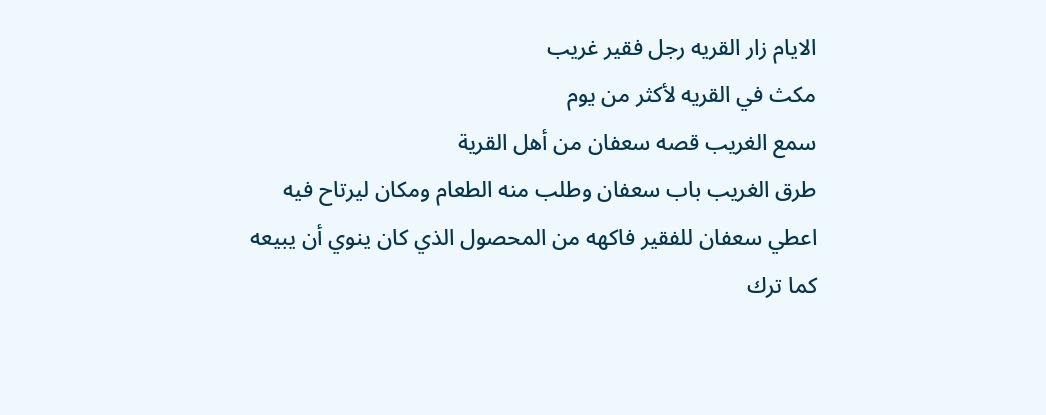الايام زار القريه رجل فقير غريب
مكث في القريه لأكثر من يوم
سمع الغريب قصه سعفان من أهل القرية
طرق الغريب باب سعفان وطلب منه الطعام ومكان ليرتاح فيه
اعطي سعفان للفقير فاكهه من المحصول الذي كان ينوي أن يبيعه
كما ترك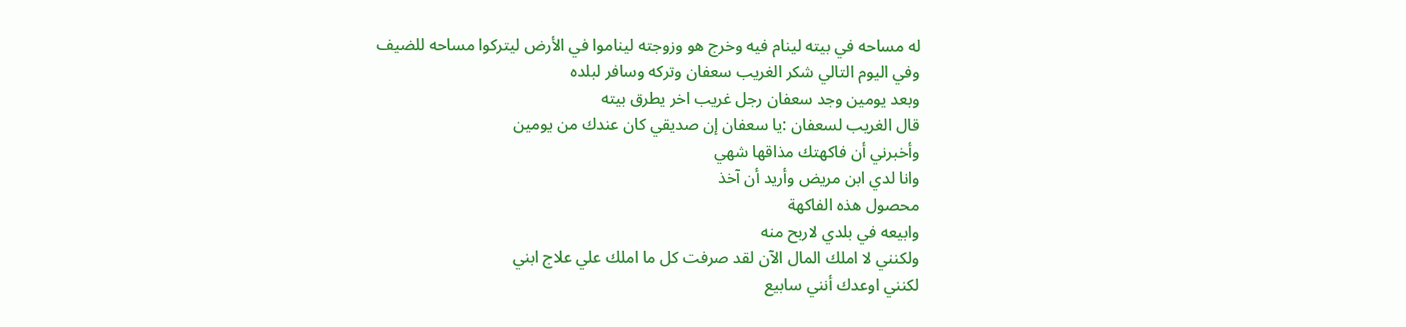له مساحه في بيته لينام فيه وخرج هو وزوجته ليناموا في الأرض ليتركوا مساحه للضيف
وفي اليوم التالي شكر الغريب سعفان وتركه وسافر لبلده
وبعد يومين وجد سعفان رجل غريب اخر يطرق بيته
قال الغريب لسعفان :يا سعفان إن صديقي كان عندك من يومين
وأخبرني أن فاكهتك مذاقها شهي
وانا لدي ابن مريض وأريد أن آخذ
محصول هذه الفاكهة
وابيعه في بلدي لاربح منه
ولكنني لا املك المال الآن لقد صرفت كل ما املك علي علاج ابني
لكنني اوعدك أنني سابيع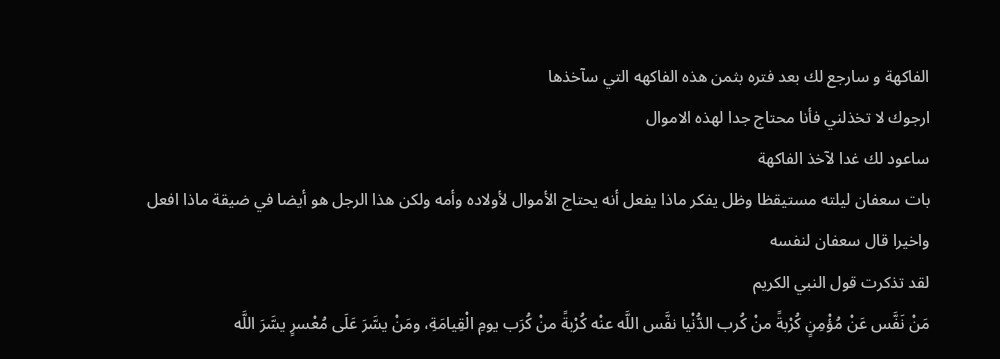الفاكهة و سارجع لك بعد فتره بثمن هذه الفاكهه التي سآخذها
ارجوك لا تخذلني فأنا محتاج جدا لهذه الاموال
ساعود لك غدا لآخذ الفاكهة
بات سعفان ليلته مستيقظا وظل يفكر ماذا يفعل أنه يحتاج الأموال لأولاده وأمه ولكن هذا الرجل هو أيضا في ضيقة ماذا افعل
واخيرا قال سعفان لنفسه
لقد تذكرت قول النبي الكريم
مَنْ نَفَّس عَنْ مُؤْمِنٍ كُرْبةً منْ كُرب الدُّنْيا نفَّس اللَّه عنْه كُرْبةً منْ كُرَب يومِ الْقِيامَةِ، ومَنْ يسَّرَ عَلَى مُعْسرٍ يسَّرَ اللَّه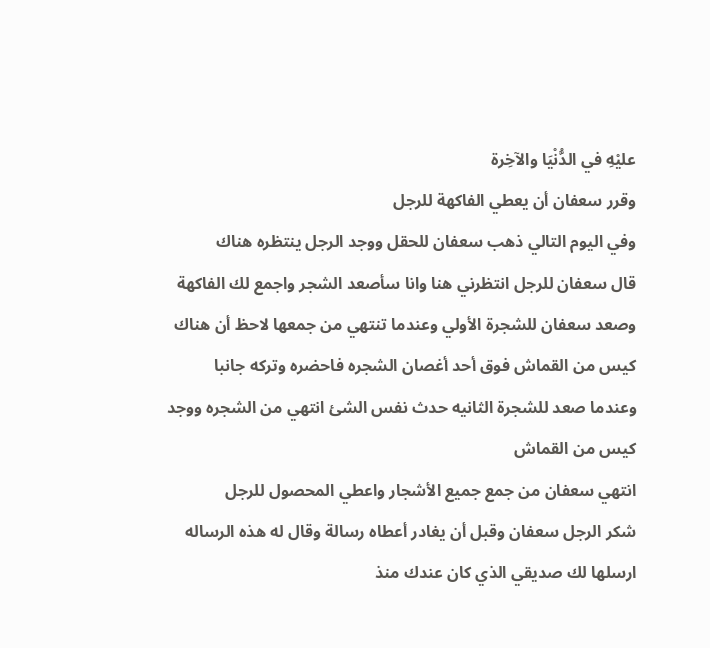عليْهِ في الدُّنْيَا والآخِرة
وقرر سعفان أن يعطي الفاكهة للرجل
وفي اليوم التالي ذهب سعفان للحقل ووجد الرجل ينتظره هناك
قال سعفان للرجل انتظرني هنا وانا سأصعد الشجر واجمع لك الفاكهة
وصعد سعفان للشجرة الأولي وعندما تنتهي من جمعها لاحظ أن هناك كيس من القماش فوق أحد أغصان الشجره فاحضره وتركه جانبا
وعندما صعد للشجرة الثانيه حدث نفس الشئ انتهي من الشجره ووجد كيس من القماش
انتهي سعفان من جمع جميع الأشجار واعطي المحصول للرجل
شكر الرجل سعفان وقبل أن يغادر أعطاه رسالة وقال له هذه الرساله ارسلها لك صديقي الذي كان عندك منذ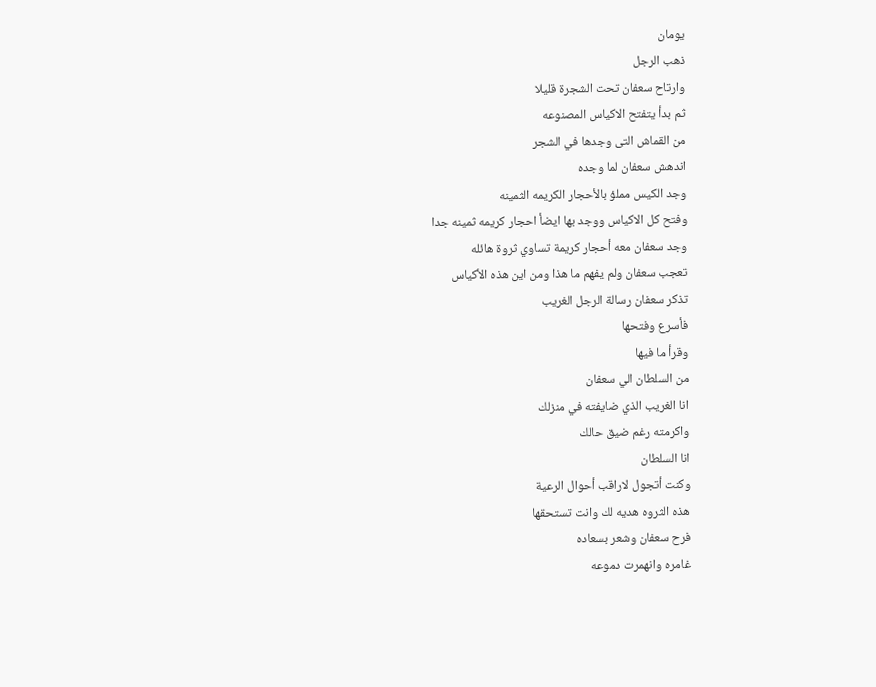يومان
ذهب الرجل
وارتاح سعفان تحت الشجرة قليلا
ثم بدأ يتفتح الاكياس المصنوعه
من القماش التى وجدها في الشجر
اندهش سعفان لما وجده
وجد الكيس مملؤ بالأحجار الكريمه الثمينه
وفتح كل الاكياس ووجد بها ايضأ احجار كريمه ثمينه جدا
وجد سعفان معه أحجار كريمة تساوي ثروة هائله
تعجب سعفان ولم يفهم ما هذا ومن اين هذه الأكياس
تذكر سعفان رسالة الرجل الغريب
فأسرع وفتحها
وقرأ ما فيها
من السلطان الي سعفان
انا الغريب الذي ضايفته في منزلك
واكرمته رغم ضيق حالك
انا السلطان
وكنت أتجول لاراقب أحوال الرعية
هذه الثروه هديه لك وانت تستحقها
فرح سعفان وشعر بسعاده
غامره وانهمرت دموعه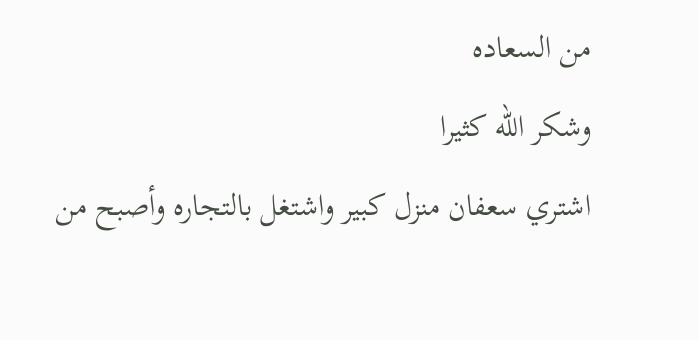من السعاده
وشكر الله كثيرا
اشتري سعفان منزل كبير واشتغل بالتجاره وأصبح من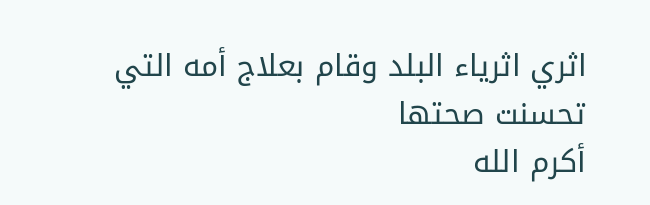اثري اثرياء البلد وقام بعلاج أمه التي تحسنت صحتها
أكرم الله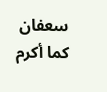سعفان كما أكرم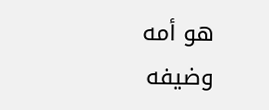هو أمه وضيفه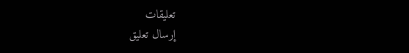تعليقات
إرسال تعليق